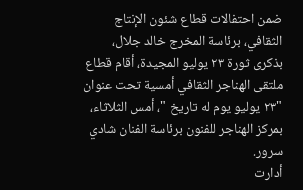ضمن احتفالات قطاع شئون الإنتاج الثقافي، برئاسة المخرج خالد جلال، بذكرى ثورة ٢٣ يوليو المجيدة، أقام قطاع ملتقى الهناجر الثقافي أمسية تحت عنوان "٢٣ يوليو يوم له تاريخ "، أمس الثلاثاء، بمركز الهناجر للفنون برئاسة الفنان شادي سرور.
أدارت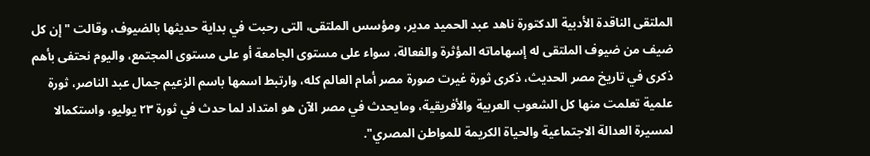الملتقى الناقدة الأدبية الدكتورة ناهد عبد الحميد مدير، ومؤسس الملتقى، التى رحبت في بداية حديثها بالضيوف، وقالت " إن كل ضيف من ضيوف الملتقى له إسهاماته المؤثرة والفعالة، سواء على مستوى الجامعة أو على مستوى المجتمع، واليوم نحتفى بأهم ذكرى في تاريخ مصر الحديث، ذكرى ثورة غيرت صورة مصر أمام العالم كله، وارتبط اسمها باسم الزعيم جمال عبد الناصر، ثورة علمية تعلمت منها كل الشعوب العربية والأفريقية، ومايحدث في مصر الآن هو امتداد لما حدث في ثورة ٢٣ يوليو، واستكمالا لمسيرة العدالة الاجتماعية والحياة الكريمة للمواطن المصري".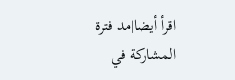اقرأ أيضا|مد فترة المشاركة في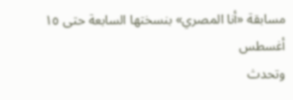مسابقة «أنا المصري» بنسختها السابعة حتى ١٥ أغسطس
وتحدث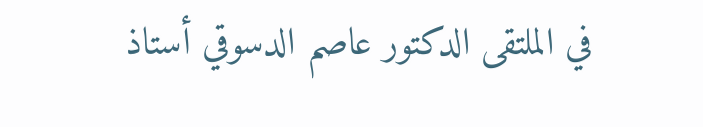في الملتقى الدكتور عاصم الدسوقي أستاذ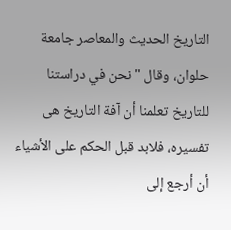التاريخ الحديث والمعاصر جامعة حلوان، وقال "نحن في دراستنا للتاريخ تعلمنا أن آفة التاريخ هى تفسيره، فلابد قبل الحكم على الأشياء أن أرجع إلى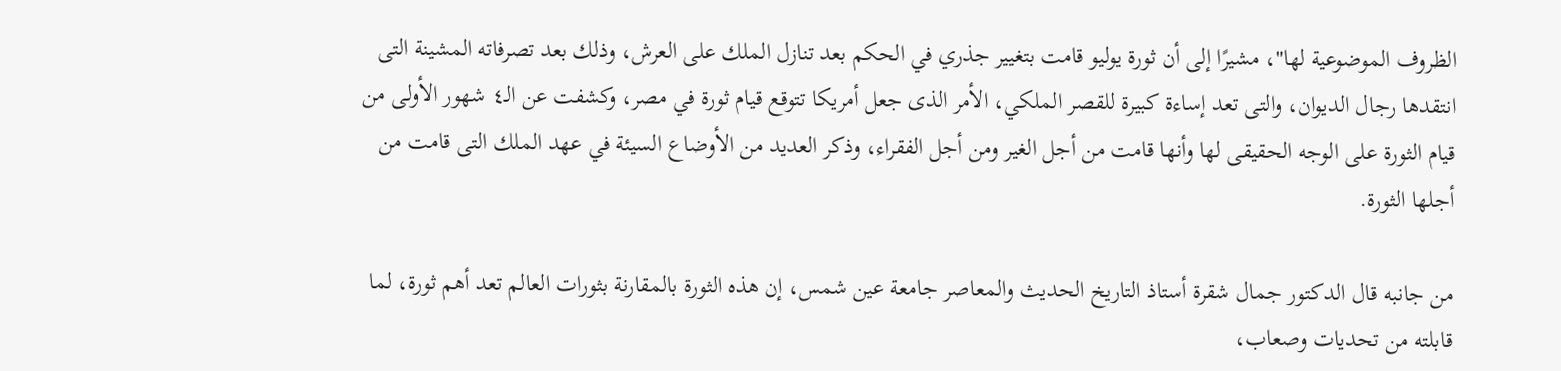الظروف الموضوعية لها"، مشيرًا إلى أن ثورة يوليو قامت بتغيير جذري في الحكم بعد تنازل الملك على العرش، وذلك بعد تصرفاته المشينة التى انتقدها رجال الديوان، والتى تعد إساءة كبيرة للقصر الملكي، الأمر الذى جعل أمريكا تتوقع قيام ثورة في مصر، وكشفت عن الـ٤ شهور الأولى من قيام الثورة على الوجه الحقيقى لها وأنها قامت من أجل الغير ومن أجل الفقراء، وذكر العديد من الأوضاع السيئة في عهد الملك التى قامت من أجلها الثورة.

من جانبه قال ️الدكتور جمال شقرة أستاذ التاريخ الحديث والمعاصر جامعة عين شمس، إن هذه الثورة بالمقارنة بثورات العالم تعد أهم ثورة، لما قابلته من تحديات وصعاب،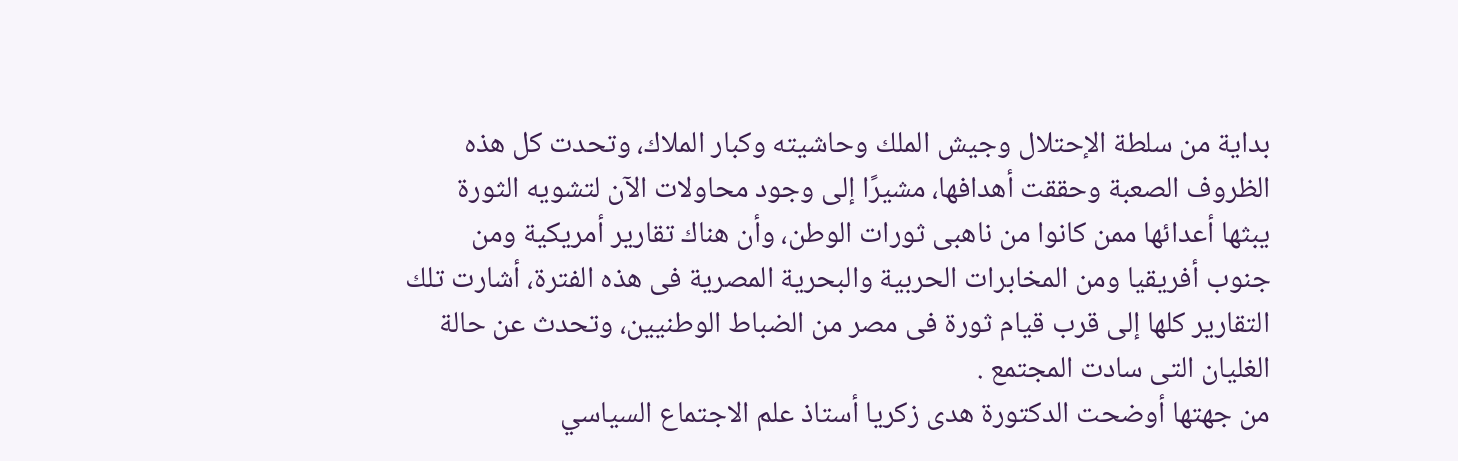بداية من سلطة الإحتلال وجيش الملك وحاشيته وكبار الملاك، وتحدت كل هذه الظروف الصعبة وحققت أهدافها، مشيرًا إلى وجود محاولات الآن لتشويه الثورة يبثها أعدائها ممن كانوا من ناهبى ثورات الوطن، وأن هناك تقارير أمريكية ومن جنوب أفريقيا ومن المخابرات الحربية والبحرية المصرية فى هذه الفترة، أشارت تلك التقارير كلها إلى قرب قيام ثورة فى مصر من الضباط الوطنيين، وتحدث عن حالة الغليان التى سادت المجتمع .
من جهتها أوضحت الدكتورة هدى زكريا أستاذ علم الاجتماع السياسي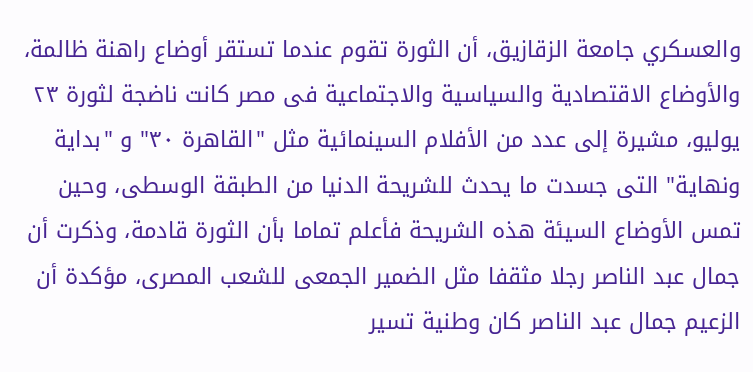والعسكري جامعة الزقازيق، أن الثورة تقوم عندما تستقر أوضاع راهنة ظالمة، والأوضاع الاقتصادية والسياسية والاجتماعية فى مصر كانت ناضجة لثورة ٢٣ يوليو، مشيرة إلى عدد من الأفلام السينمائية مثل "القاهرة ٣٠" و "بداية ونهاية" التى جسدت ما يحدث للشريحة الدنيا من الطبقة الوسطى، وحين تمس الأوضاع السيئة هذه الشريحة فأعلم تماما بأن الثورة قادمة، وذكرت أن جمال عبد الناصر رجلا مثقفا مثل الضمير الجمعى للشعب المصرى، مؤكدة أن الزعيم جمال عبد الناصر كان وطنية تسير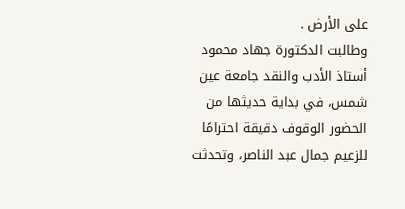على الأرض .
وطالبت الدكتورة جهاد محمود أستاذ الأدب والنقد جامعة عين شمس، في بداية حديثها من الحضور الوقوف دقيقة احترامًا للزعيم جمال عبد الناصر، وتحدثت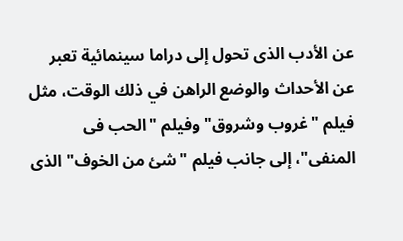عن الأدب الذى تحول إلى دراما سينمائية تعبر عن الأحداث والوضع الراهن في ذلك الوقت، مثل فيلم "غروب وشروق" وفيلم "الحب فى المنفى"، إلى جانب فيلم "شئ من الخوف" الذى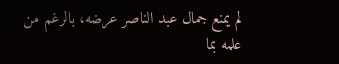لم يمنع جمال عبد الناصر عرضه، بالرغم من علمه بما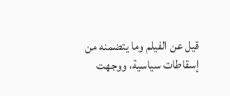قيل عن الفيلم وما يتضمنه من إسقاطات سياسية، ووجهت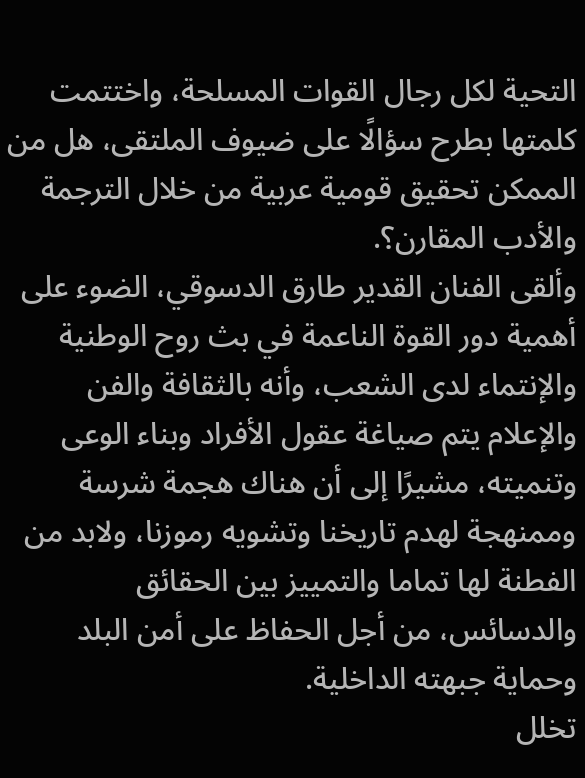التحية لكل رجال القوات المسلحة، واختتمت كلمتها بطرح سؤالًا على ضيوف الملتقى، هل من الممكن تحقيق قومية عربية من خلال الترجمة والأدب المقارن؟.
وألقى الفنان القدير طارق الدسوقي، الضوء على أهمية دور القوة الناعمة في بث روح الوطنية والإنتماء لدى الشعب، وأنه بالثقافة والفن والإعلام يتم صياغة عقول الأفراد وبناء الوعى وتنميته، مشيرًا إلى أن هناك هجمة شرسة وممنهجة لهدم تاريخنا وتشويه رموزنا، ولابد من الفطنة لها تماما والتمييز بين الحقائق والدسائس، من أجل الحفاظ على أمن البلد وحماية جبهته الداخلية.
تخلل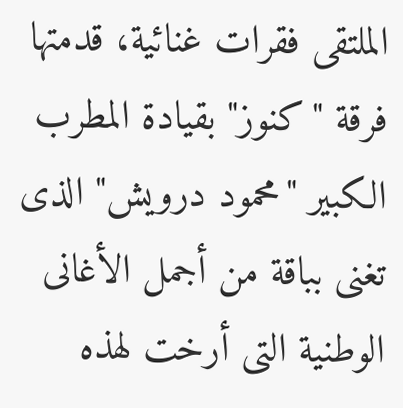الملتقى فقرات غنائية، قدمتها فرقة "كنوز" بقيادة المطرب الكبير "محمود درويش" الذى تغنى بباقة من أجمل الأغانى الوطنية التى أرخت لهذه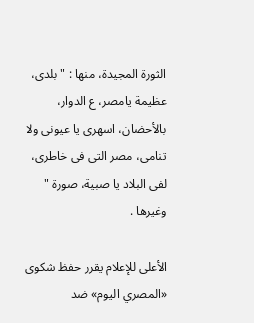الثورة المجيدة، منها : " بلدى، عظيمة يامصر، ع الدوار، بالأحضان، اسهرى يا عيونى ولا تنامى، مصر التى فى خاطرى، لفى البلاد يا صبية، صورة " وغيرها .

الأعلى للإعلام يقرر حفظ شكوى «المصري اليوم» ضد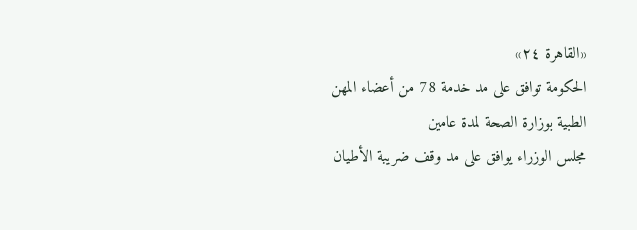«القاهرة ٢٤»
الحكومة توافق على مد خدمة 78 من أعضاء المهن الطبية بوزارة الصحة لمدة عامين
مجلس الوزراء يوافق على مد وقف ضريبة الأطيان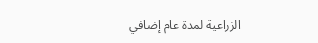الزراعية لمدة عام إضافي